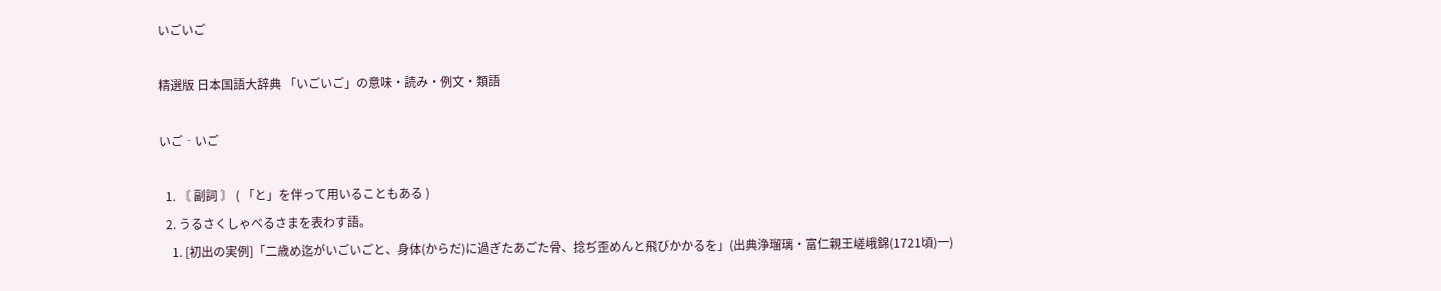いごいご

精選版 日本国語大辞典 「いごいご」の意味・読み・例文・類語

いご‐いご

  1. 〘 副詞 〙 ( 「と」を伴って用いることもある )
  2. うるさくしゃべるさまを表わす語。
    1. [初出の実例]「二歳め迄がいごいごと、身体(からだ)に過ぎたあごた骨、捻ぢ歪めんと飛びかかるを」(出典浄瑠璃・富仁親王嵯峨錦(1721頃)一)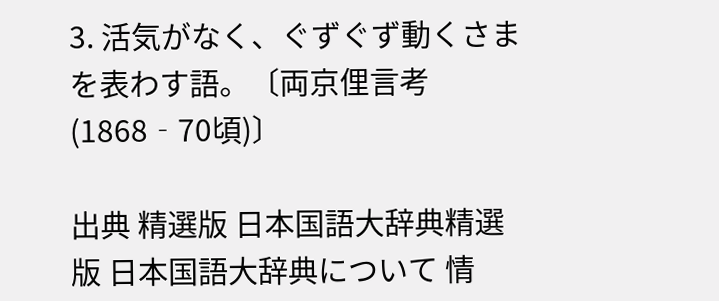3. 活気がなく、ぐずぐず動くさまを表わす語。〔両京俚言考(1868‐70頃)〕

出典 精選版 日本国語大辞典精選版 日本国語大辞典について 情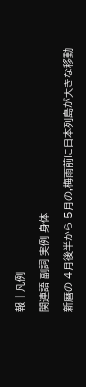報 | 凡例

関連語 副詞 実例 身体

新暦の 4月後半から 5月の,梅雨前に日本列島が大きな移動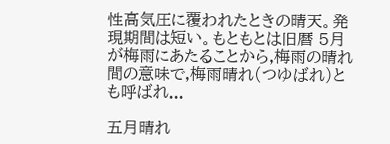性高気圧に覆われたときの晴天。発現期間は短い。もともとは旧暦 5月が梅雨にあたることから,梅雨の晴れ間の意味で,梅雨晴れ(つゆばれ)とも呼ばれ...

五月晴れ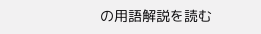の用語解説を読む